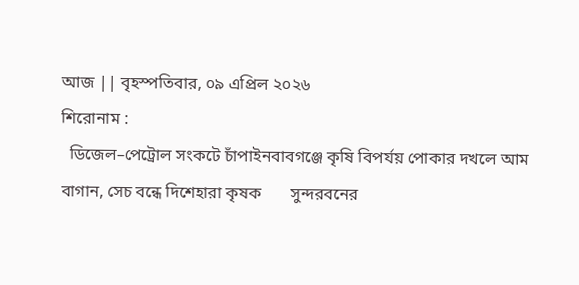আজ || বৃহস্পতিবার, ০৯ এপ্রিল ২০২৬
শিরোনাম :
  ডিজেল–পেট্রোল সংকটে চাঁপাইনবাবগঞ্জে কৃষি বিপর্যয় পোকার দখলে আম বাগান, সেচ বন্ধে দিশেহারা কৃষক       সুন্দরবনের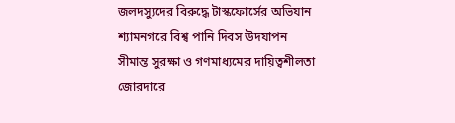জলদস্যুদের বিরুদ্ধে টাস্কফোর্সের অভিযান        শ্যামনগরে বিশ্ব পানি দিবস উদযাপন       সীমান্ত সুরক্ষা ও গণমাধ্যমের দায়িত্বশীলতা জোরদারে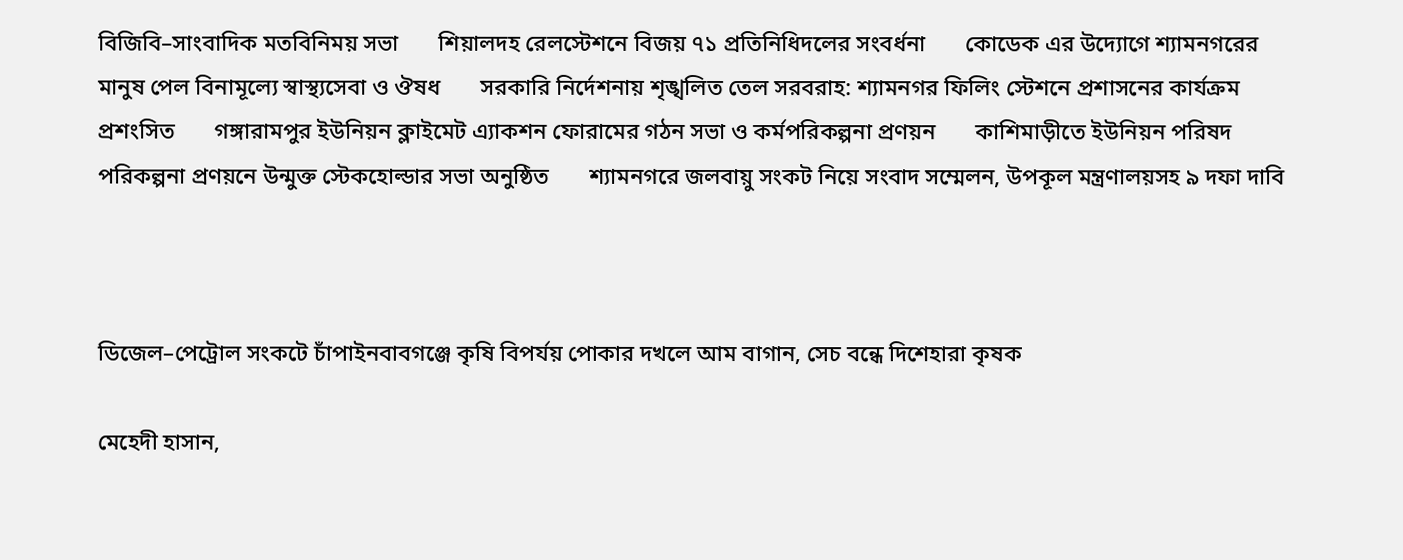বিজিবি–সাংবাদিক মতবিনিময় সভা       শিয়ালদহ রেলস্টেশনে বিজয় ৭১ প্রতিনিধিদলের সংবর্ধনা       কোডেক এর উদ্যোগে শ্যামনগরের মানুষ পেল বিনামূল্যে স্বাস্থ্যসেবা ও ঔষধ       সরকারি নির্দেশনায় শৃঙ্খলিত তেল সরবরাহ: শ্যামনগর ফিলিং স্টেশনে প্রশাসনের কার্যক্রম প্রশংসিত       গঙ্গারামপুর ইউনিয়ন ক্লাইমেট এ্যাকশন ফোরামের গঠন সভা ও কর্মপরিকল্পনা প্রণয়ন       কাশিমাড়ীতে ইউনিয়ন পরিষদ পরিকল্পনা প্রণয়নে উন্মুক্ত স্টেকহোল্ডার সভা অনুষ্ঠিত       শ্যামনগরে জলবায়ু সংকট নিয়ে সংবাদ সম্মেলন, উপকূল মন্ত্রণালয়সহ ৯ দফা দাবি



ডিজেল–পেট্রোল সংকটে চাঁপাইনবাবগঞ্জে কৃষি বিপর্যয় পোকার দখলে আম বাগান, সেচ বন্ধে দিশেহারা কৃষক

মেহেদী হাসান,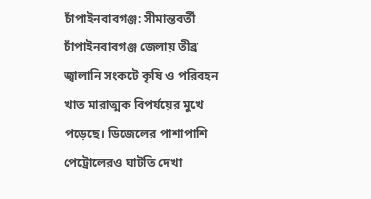চাঁপাইনবাবগঞ্জ: সীমান্তবর্তী চাঁপাইনবাবগঞ্জ জেলায় তীব্র জ্বালানি সংকটে কৃষি ও পরিবহন খাত মারাত্মক বিপর্যয়ের মুখে পড়েছে। ডিজেলের পাশাপাশি পেট্রোলেরও ঘাটতি দেখা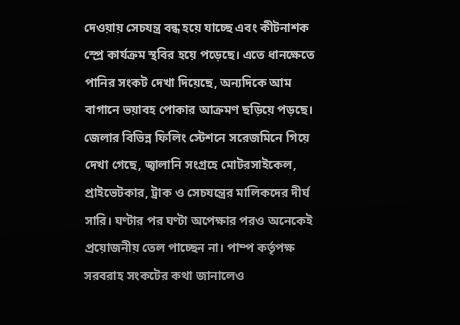দেওয়ায় সেচযন্ত্র বন্ধ হয়ে যাচ্ছে এবং কীটনাশক স্প্রে কার্যক্রম স্থবির হয়ে পড়েছে। এতে ধানক্ষেতে পানির সংকট দেখা দিয়েছে, অন্যদিকে আম বাগানে ভয়াবহ পোকার আক্রমণ ছড়িয়ে পড়ছে। জেলার বিভিন্ন ফিলিং স্টেশনে সরেজমিনে গিয়ে দেখা গেছে, জ্বালানি সংগ্রহে মোটরসাইকেল, প্রাইভেটকার, ট্রাক ও সেচযন্ত্রের মালিকদের দীর্ঘ সারি। ঘণ্টার পর ঘণ্টা অপেক্ষার পরও অনেকেই প্রয়োজনীয় তেল পাচ্ছেন না। পাম্প কর্তৃপক্ষ সরবরাহ সংকটের কথা জানালেও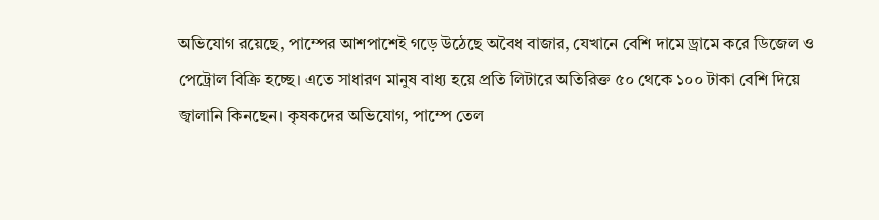অভিযোগ রয়েছে, পাম্পের আশপাশেই গড়ে উঠেছে অবৈধ বাজার, যেখানে বেশি দামে ড্রামে করে ডিজেল ও পেট্রোল বিক্রি হচ্ছে। এতে সাধারণ মানুষ বাধ্য হয়ে প্রতি লিটারে অতিরিক্ত ৫০ থেকে ১০০ টাকা বেশি দিয়ে জ্বালানি কিনছেন। কৃষকদের অভিযোগ, পাম্পে তেল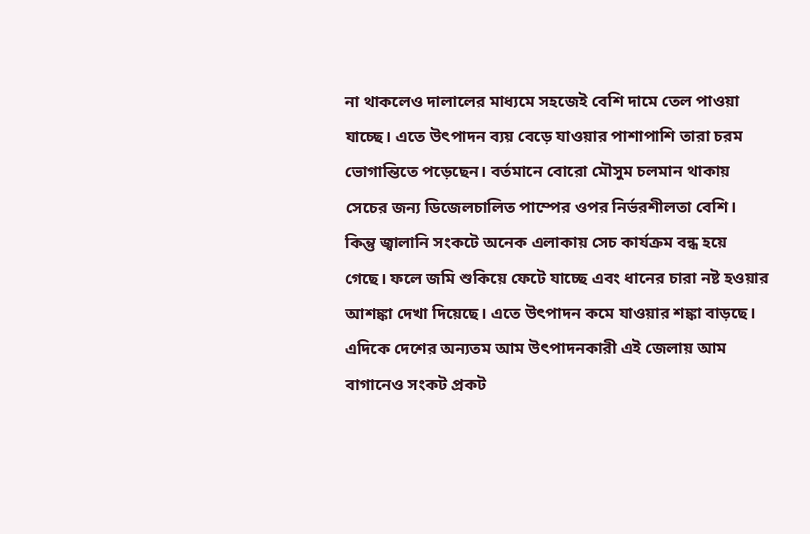না থাকলেও দালালের মাধ্যমে সহজেই বেশি দামে তেল পাওয়া যাচ্ছে। এতে উৎপাদন ব্যয় বেড়ে যাওয়ার পাশাপাশি তারা চরম ভোগান্তিতে পড়েছেন। বর্তমানে বোরো মৌসুম চলমান থাকায় সেচের জন্য ডিজেলচালিত পাম্পের ওপর নির্ভরশীলতা বেশি। কিন্তু জ্বালানি সংকটে অনেক এলাকায় সেচ কার্যক্রম বন্ধ হয়ে গেছে। ফলে জমি শুকিয়ে ফেটে যাচ্ছে এবং ধানের চারা নষ্ট হওয়ার আশঙ্কা দেখা দিয়েছে। এতে উৎপাদন কমে যাওয়ার শঙ্কা বাড়ছে। এদিকে দেশের অন্যতম আম উৎপাদনকারী এই জেলায় আম বাগানেও সংকট প্রকট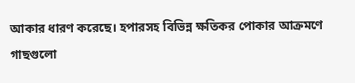আকার ধারণ করেছে। হপারসহ বিভিন্ন ক্ষতিকর পোকার আক্রমণে গাছগুলো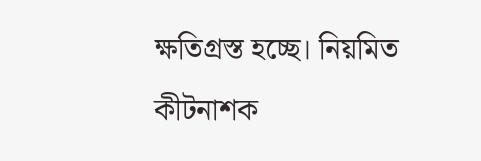ক্ষতিগ্রস্ত হচ্ছে। নিয়মিত কীটনাশক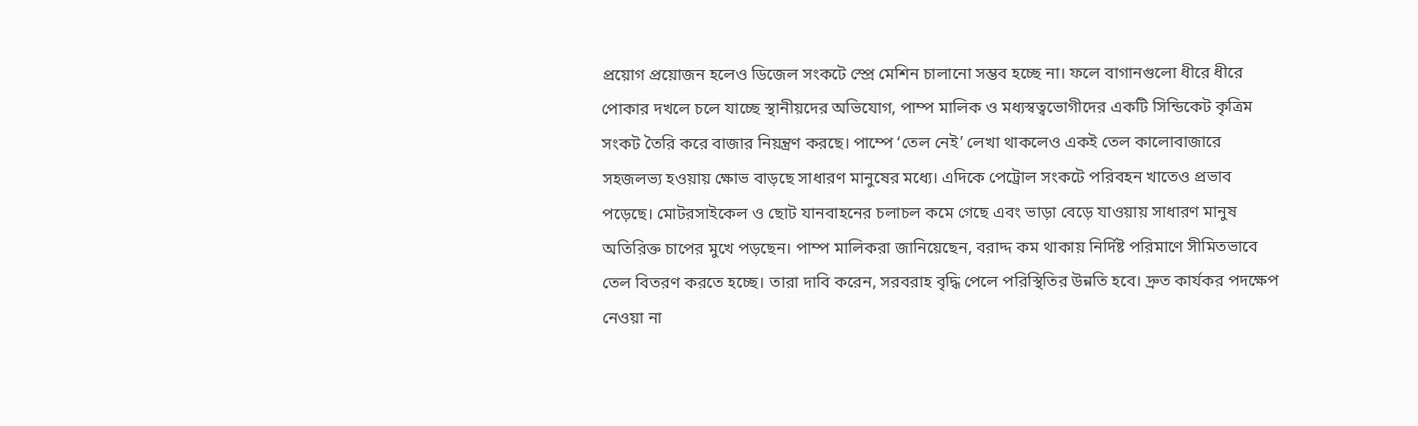প্রয়োগ প্রয়োজন হলেও ডিজেল সংকটে স্প্রে মেশিন চালানো সম্ভব হচ্ছে না। ফলে বাগানগুলো ধীরে ধীরে পোকার দখলে চলে যাচ্ছে স্থানীয়দের অভিযোগ, পাম্প মালিক ও মধ্যস্বত্বভোগীদের একটি সিন্ডিকেট কৃত্রিম সংকট তৈরি করে বাজার নিয়ন্ত্রণ করছে। পাম্পে ‘তেল নেই’ লেখা থাকলেও একই তেল কালোবাজারে সহজলভ্য হওয়ায় ক্ষোভ বাড়ছে সাধারণ মানুষের মধ্যে। এদিকে পেট্রোল সংকটে পরিবহন খাতেও প্রভাব পড়েছে। মোটরসাইকেল ও ছোট যানবাহনের চলাচল কমে গেছে এবং ভাড়া বেড়ে যাওয়ায় সাধারণ মানুষ অতিরিক্ত চাপের মুখে পড়ছেন। পাম্প মালিকরা জানিয়েছেন, বরাদ্দ কম থাকায় নির্দিষ্ট পরিমাণে সীমিতভাবে তেল বিতরণ করতে হচ্ছে। তারা দাবি করেন, সরবরাহ বৃদ্ধি পেলে পরিস্থিতির উন্নতি হবে। দ্রুত কার্যকর পদক্ষেপ নেওয়া না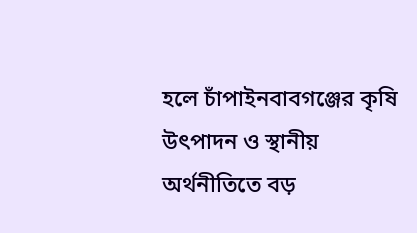হলে চাঁপাইনবাবগঞ্জের কৃষি উৎপাদন ও স্থানীয় অর্থনীতিতে বড়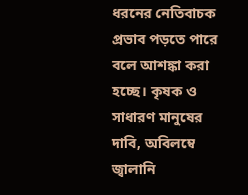ধরনের নেতিবাচক প্রভাব পড়তে পারে বলে আশঙ্কা করা হচ্ছে। কৃষক ও সাধারণ মানুষের দাবি, অবিলম্বে জ্বালানি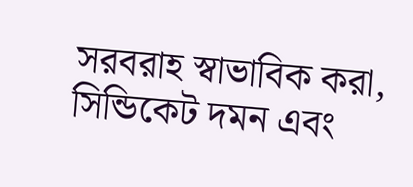সরবরাহ স্বাভাবিক করা, সিন্ডিকেট দমন এবং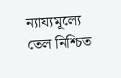ন্যায্যমূল্যে তেল নিশ্চিত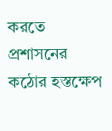করতে প্রশাসনের কঠোর হস্তক্ষেপ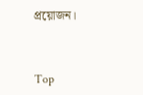প্রয়োজন।


Top